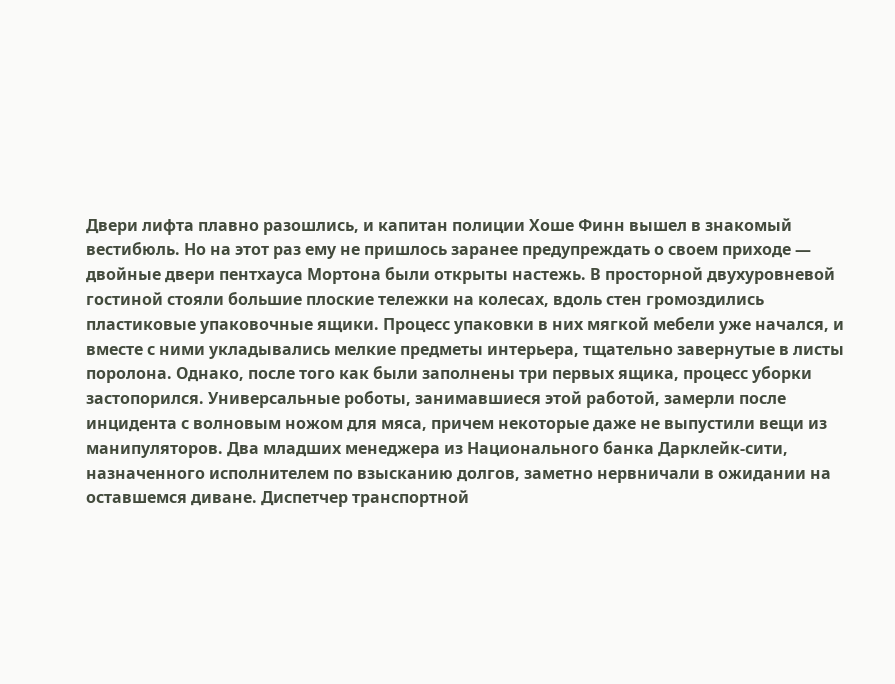Двери лифта плавно разошлись, и капитан полиции Хоше Финн вышел в знакомый вестибюль. Но на этот раз ему не пришлось заранее предупреждать о своем приходе — двойные двери пентхауса Мортона были открыты настежь. В просторной двухуровневой гостиной стояли большие плоские тележки на колесах, вдоль стен громоздились пластиковые упаковочные ящики. Процесс упаковки в них мягкой мебели уже начался, и вместе с ними укладывались мелкие предметы интерьера, тщательно завернутые в листы поролона. Однако, после того как были заполнены три первых ящика, процесс уборки застопорился. Универсальные роботы, занимавшиеся этой работой, замерли после инцидента с волновым ножом для мяса, причем некоторые даже не выпустили вещи из манипуляторов. Два младших менеджера из Национального банка Дарклейк-сити, назначенного исполнителем по взысканию долгов, заметно нервничали в ожидании на оставшемся диване. Диспетчер транспортной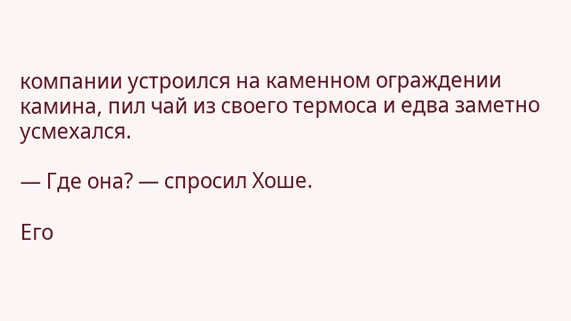компании устроился на каменном ограждении камина, пил чай из своего термоса и едва заметно усмехался.

— Где она? — спросил Хоше.

Его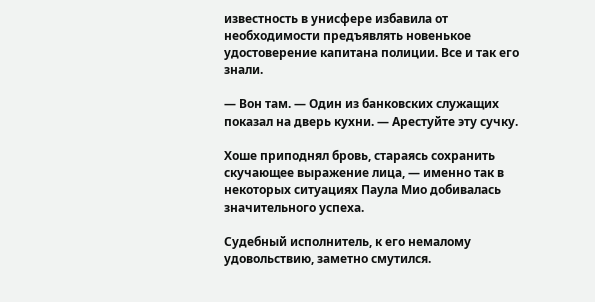известность в унисфере избавила от необходимости предъявлять новенькое удостоверение капитана полиции. Все и так его знали.

— Вон там. — Один из банковских служащих показал на дверь кухни. — Арестуйте эту сучку.

Хоше приподнял бровь, стараясь сохранить скучающее выражение лица, — именно так в некоторых ситуациях Паула Мио добивалась значительного успеха.

Судебный исполнитель, к его немалому удовольствию, заметно смутился.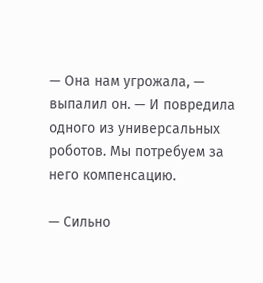— Она нам угрожала, — выпалил он. — И повредила одного из универсальных роботов. Мы потребуем за него компенсацию.

— Сильно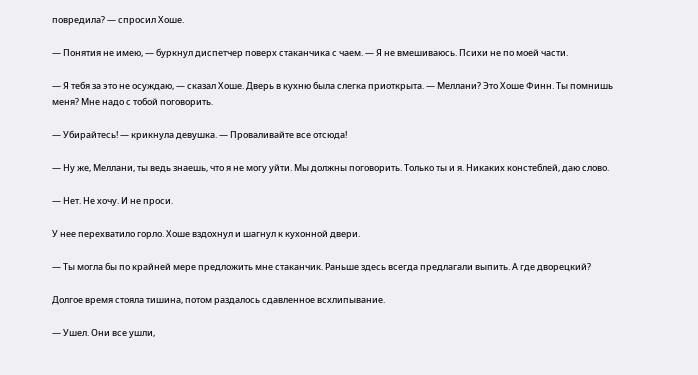повредила? — спросил Хоше.

— Понятия не имею, — буркнул диспетчер поверх стаканчика с чаем. — Я не вмешиваюсь. Психи не по моей части.

— Я тебя за это не осуждаю, — сказал Хоше. Дверь в кухню была слегка приоткрыта. — Меллани? Это Хоше Финн. Ты помнишь меня? Мне надо с тобой поговорить.

— Убирайтесь! — крикнула девушка. — Проваливайте все отсюда!

— Ну же, Меллани, ты ведь знаешь, что я не могу уйти. Мы должны поговорить. Только ты и я. Никаких констеблей, даю слово.

— Нет. Не хочу. И не проси.

У нее перехватило горло. Хоше вздохнул и шагнул к кухонной двери.

— Ты могла бы по крайней мере предложить мне стаканчик. Раньше здесь всегда предлагали выпить. А где дворецкий?

Долгое время стояла тишина, потом раздалось сдавленное всхлипывание.

— Ушел. Они все ушли,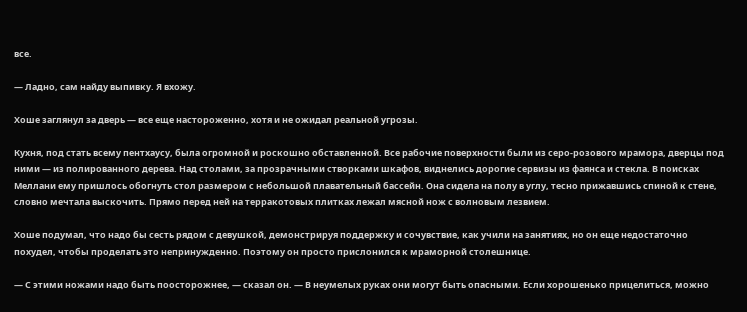все.

— Ладно, сам найду выпивку. Я вхожу.

Хоше заглянул за дверь — все еще настороженно, хотя и не ожидал реальной угрозы.

Кухня, под стать всему пентхаусу, была огромной и роскошно обставленной. Все рабочие поверхности были из серо-розового мрамора, дверцы под ними — из полированного дерева. Над столами, за прозрачными створками шкафов, виднелись дорогие сервизы из фаянса и стекла. В поисках Меллани ему пришлось обогнуть стол размером с небольшой плавательный бассейн. Она сидела на полу в углу, тесно прижавшись спиной к стене, словно мечтала выскочить. Прямо перед ней на терракотовых плитках лежал мясной нож с волновым лезвием.

Хоше подумал, что надо бы сесть рядом с девушкой, демонстрируя поддержку и сочувствие, как учили на занятиях, но он еще недостаточно похудел, чтобы проделать это непринужденно. Поэтому он просто прислонился к мраморной столешнице.

— С этими ножами надо быть поосторожнее, — сказал он. — В неумелых руках они могут быть опасными. Если хорошенько прицелиться, можно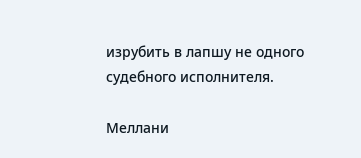изрубить в лапшу не одного судебного исполнителя.

Меллани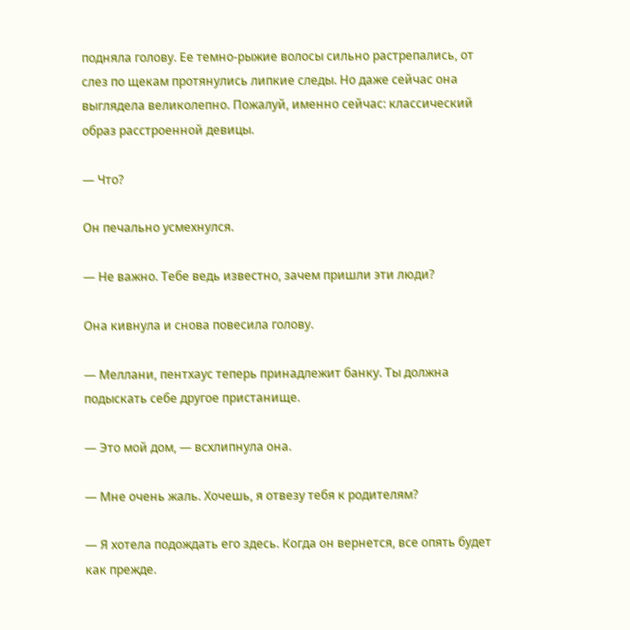подняла голову. Ее темно-рыжие волосы сильно растрепались, от слез по щекам протянулись липкие следы. Но даже сейчас она выглядела великолепно. Пожалуй, именно сейчас: классический образ расстроенной девицы.

— Что?

Он печально усмехнулся.

— Не важно. Тебе ведь известно, зачем пришли эти люди?

Она кивнула и снова повесила голову.

— Меллани, пентхаус теперь принадлежит банку. Ты должна подыскать себе другое пристанище.

— Это мой дом, — всхлипнула она.

— Мне очень жаль. Хочешь, я отвезу тебя к родителям?

— Я хотела подождать его здесь. Когда он вернется, все опять будет как прежде.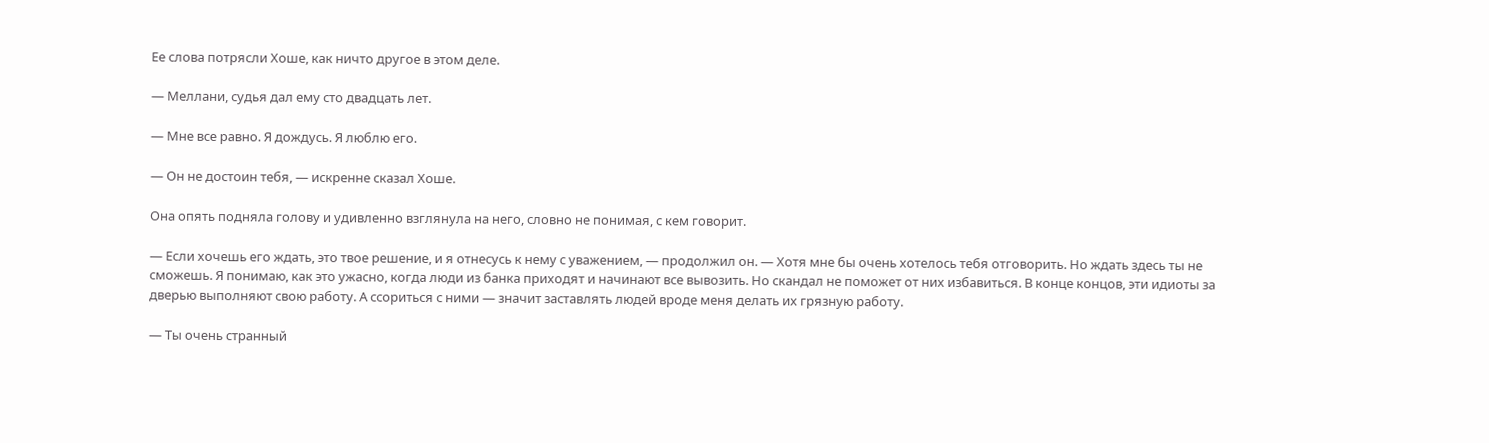Ее слова потрясли Хоше, как ничто другое в этом деле.

— Меллани, судья дал ему сто двадцать лет.

— Мне все равно. Я дождусь. Я люблю его.

— Он не достоин тебя, — искренне сказал Хоше.

Она опять подняла голову и удивленно взглянула на него, словно не понимая, с кем говорит.

— Если хочешь его ждать, это твое решение, и я отнесусь к нему с уважением, — продолжил он. — Хотя мне бы очень хотелось тебя отговорить. Но ждать здесь ты не сможешь. Я понимаю, как это ужасно, когда люди из банка приходят и начинают все вывозить. Но скандал не поможет от них избавиться. В конце концов, эти идиоты за дверью выполняют свою работу. А ссориться с ними — значит заставлять людей вроде меня делать их грязную работу.

— Ты очень странный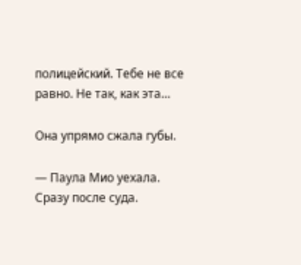полицейский. Тебе не все равно. Не так, как эта…

Она упрямо сжала губы.

— Паула Мио уехала. Сразу после суда.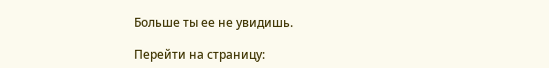Больше ты ее не увидишь.

Перейти на страницу: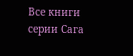Все книги серии Сага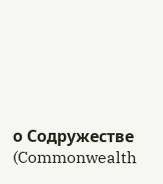о Содружестве (Commonwealth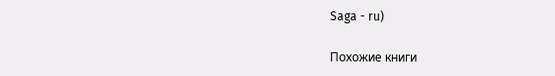Saga - ru)

Похожие книги